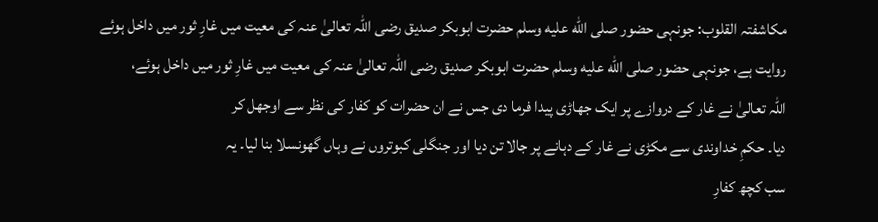مکاشفتہ القلوب: جونہی حضور صلى الله عليه وسلم حضرت ابوبکر صدیق رضی اللہ تعالیٰ عنہ کی معیت میں غارِ ثور میں داخل ہوئے
روایت ہے، جونہی حضور صلى الله عليه وسلم حضرت ابوبکر صدیق رضی اللہ تعالیٰ عنہ کی معیت میں غارِ ثور میں داخل ہوئے،
اللہ تعالیٰ نے غار کے دروازے پر ایک جھاڑی پیدا فرما دی جس نے ان حضرات کو کفار کی نظر سے اوجھل کر
دیا۔ حکمِ خداوندی سے مکڑی نے غار کے دہانے پر جالا تن دیا اور جنگلی کبوتروں نے وہاں گھونسلا بنا لیا۔ یہ
سب کچھ کفارِ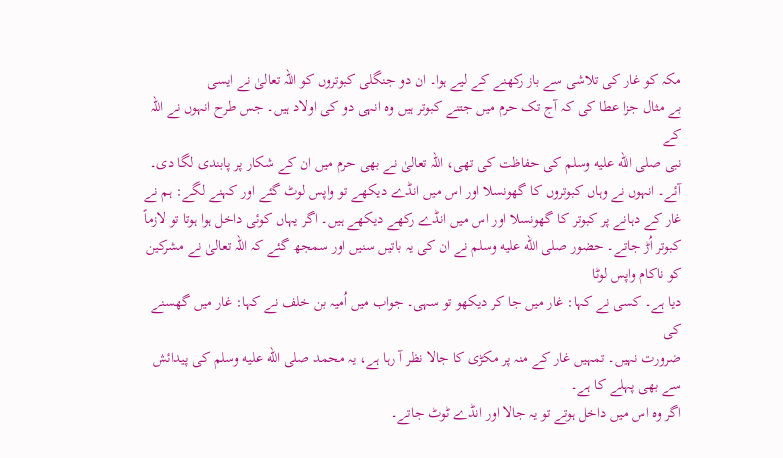مکہ کو غار کی تلاشی سے باز رکھنے کے لیے ہوا۔ ان دو جنگلی کبوتروں کو اللہ تعالیٰ نے ایسی
بے مثال جزا عطا کی کہ آج تک حرم میں جتنے کبوتر ہیں وہ انہی دو کی اولاد ہیں۔ جس طرح انہوں نے اللہ کے
نبی صلى الله عليه وسلم کی حفاظت کی تھی، اللہ تعالیٰ نے بھی حرم میں ان کے شکار پر پابندی لگا دی۔
آئے۔ انہوں نے وہاں کبوتروں کا گھونسلا اور اس میں انڈے دیکھے تو واپس لوٹ گئے اور کہنے لگے: ہم نے
غار کے دہانے پر کبوتر کا گھونسلا اور اس میں انڈے رکھے دیکھے ہیں۔ اگر یہاں کوئی داخل ہوا ہوتا تو لازماً
کبوتر اُڑ جاتے۔ حضور صلى الله عليه وسلم نے ان کی یہ باتیں سنیں اور سمجھ گئے کہ اللہ تعالیٰ نے مشرکین کو ناکام واپس لوٹا
دیا ہے۔ کسی نے کہا: غار میں جا کر دیکھو تو سہی۔ جواب میں اُمیہ بن خلف نے کہا: غار میں گھسنے کی
ضرورت نہیں۔ تمہیں غار کے منہ پر مکڑی کا جالا نظر آ رہا ہے، یہ محمد صلى الله عليه وسلم کی پیدائش سے بھی پہلے کا ہے۔
اگر وہ اس میں داخل ہوتے تو یہ جالا اور انڈے ٹوٹ جاتے۔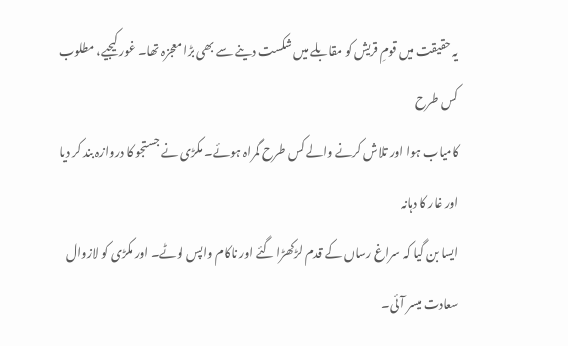یہ حقیقت میں قومِ قریش کو مقابلے میں شکست دینے سے بھی بڑا معجزہ تھا۔ غور کیجیے، مطلوب کس طرح
کامیاب ہوا اور تلاش کرنے والے کس طرح گمراہ ہوئے۔ مکڑی نے جستجو کا دروازہ بند کر دیا اور غار کا دہانہ
ایسا بن گیا کہ سراغ رساں کے قدم لڑکھڑا گئے اور ناکام واپس لوٹے۔ اور مکڑی کو لازوال سعادت میسر آئی۔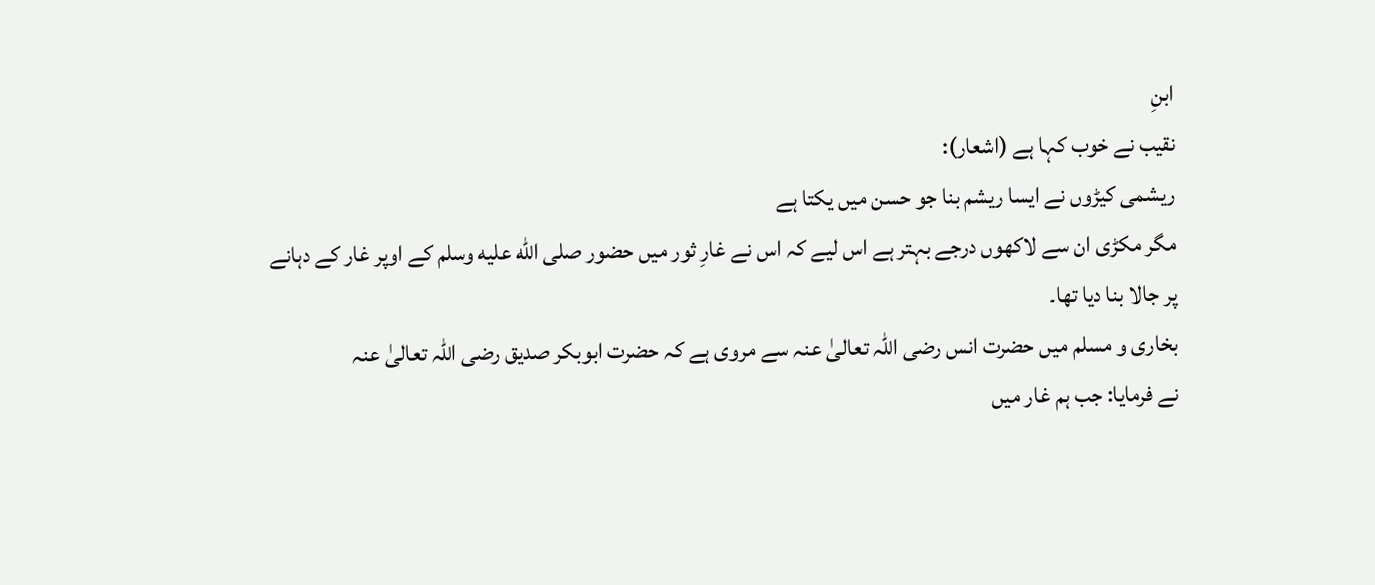ابنِ
نقیب نے خوب کہا ہے (اشعار):
ریشمی کیڑوں نے ایسا ریشم بنا جو حسن میں یکتا ہے
مگر مکڑی ان سے لاکھوں درجے بہتر ہے اس لیے کہ اس نے غارِ ثور میں حضور صلى الله عليه وسلم کے اوپر غار کے دہانے
پر جالا بنا دیا تھا۔
بخاری و مسلم میں حضرت انس رضی اللہ تعالیٰ عنہ سے مروی ہے کہ حضرت ابوبکر صدیق رضی اللہ تعالیٰ عنہ
نے فرمایا: جب ہم غار میں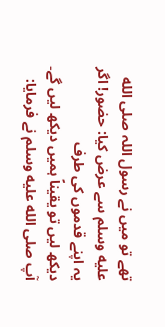تھے تو میں نے رسول اللہ صلى الله عليه وسلم سے عرض کیا: حضور! اگر یہ اپنے قدموں کی طرف
دیکھ لیں تو یقیناً ہمیں دیکھ لیں گے۔ آپ صلى الله عليه وسلم نے فرمایا: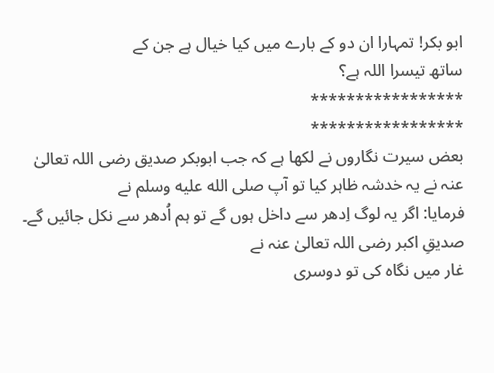ابو بکر! تمہارا ان دو کے بارے میں کیا خیال ہے جن کے
ساتھ تیسرا اللہ ہے؟
*****************
*****************
بعض سیرت نگاروں نے لکھا ہے کہ جب ابوبکر صدیق رضی اللہ تعالیٰ عنہ نے یہ خدشہ ظاہر کیا تو آپ صلى الله عليه وسلم نے
فرمایا: اگر یہ لوگ اِدھر سے داخل ہوں گے تو ہم اُدھر سے نکل جائیں گے۔ صدیقِ اکبر رضی اللہ تعالیٰ عنہ نے
غار میں نگاہ کی تو دوسری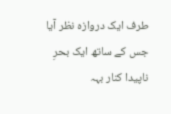طرف ایک دروازہ نظر آیا جس کے ساتھ ایک بحرِ ناپیدا کنار بہہ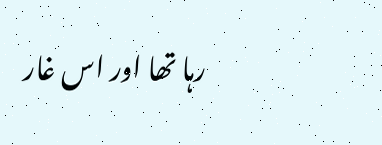رہا تھا اور اس غار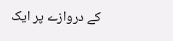کے دروازے پر ایک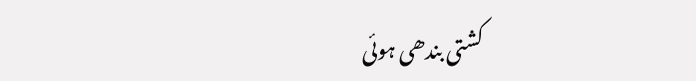کشتی بندھی ہوئی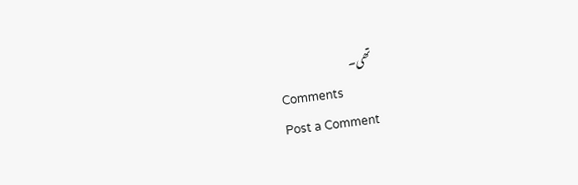تھی۔
Comments
Post a Comment